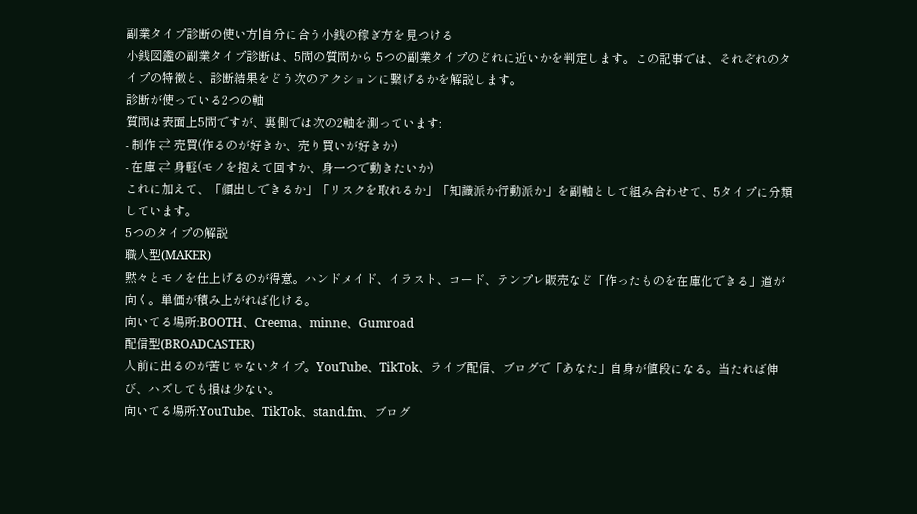副業タイプ診断の使い方|自分に合う小銭の稼ぎ方を見つける
小銭図鑑の副業タイプ診断は、5問の質問から 5つの副業タイプのどれに近いかを判定します。この記事では、それぞれのタイプの特徴と、診断結果をどう次のアクションに繋げるかを解説します。
診断が使っている2つの軸
質問は表面上5問ですが、裏側では次の2軸を測っています:
- 制作 ⇄ 売買(作るのが好きか、売り買いが好きか)
- 在庫 ⇄ 身軽(モノを抱えて回すか、身一つで動きたいか)
これに加えて、「顔出しできるか」「リスクを取れるか」「知識派か行動派か」を副軸として組み合わせて、5タイプに分類しています。
5つのタイプの解説
職人型(MAKER)
黙々とモノを仕上げるのが得意。ハンドメイド、イラスト、コード、テンプレ販売など「作ったものを在庫化できる」道が向く。単価が積み上がれば化ける。
向いてる場所:BOOTH、Creema、minne、Gumroad
配信型(BROADCASTER)
人前に出るのが苦じゃないタイプ。YouTube、TikTok、ライブ配信、ブログで「あなた」自身が値段になる。当たれば伸び、ハズしても損は少ない。
向いてる場所:YouTube、TikTok、stand.fm、ブログ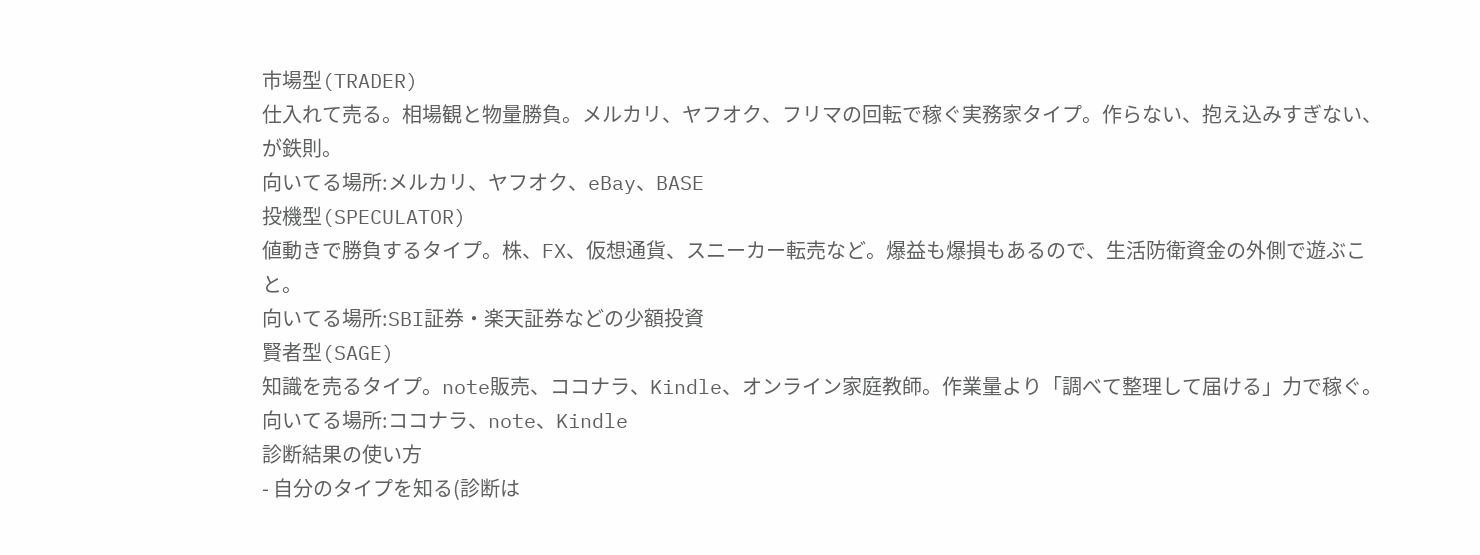市場型(TRADER)
仕入れて売る。相場観と物量勝負。メルカリ、ヤフオク、フリマの回転で稼ぐ実務家タイプ。作らない、抱え込みすぎない、が鉄則。
向いてる場所:メルカリ、ヤフオク、eBay、BASE
投機型(SPECULATOR)
値動きで勝負するタイプ。株、FX、仮想通貨、スニーカー転売など。爆益も爆損もあるので、生活防衛資金の外側で遊ぶこと。
向いてる場所:SBI証券・楽天証券などの少額投資
賢者型(SAGE)
知識を売るタイプ。note販売、ココナラ、Kindle、オンライン家庭教師。作業量より「調べて整理して届ける」力で稼ぐ。
向いてる場所:ココナラ、note、Kindle
診断結果の使い方
- 自分のタイプを知る(診断は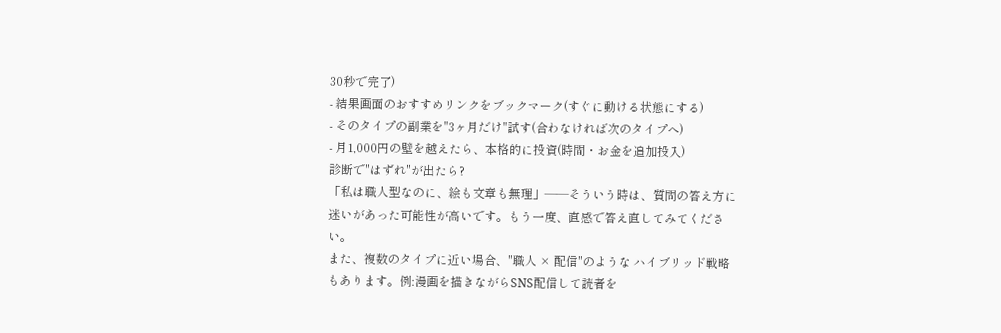30秒で完了)
- 結果画面のおすすめリンクをブックマーク(すぐに動ける状態にする)
- そのタイプの副業を"3ヶ月だけ"試す(合わなければ次のタイプへ)
- 月1,000円の壁を越えたら、本格的に投資(時間・お金を追加投入)
診断で"はずれ"が出たら?
「私は職人型なのに、絵も文章も無理」——そういう時は、質問の答え方に迷いがあった可能性が高いです。もう一度、直感で答え直してみてください。
また、複数のタイプに近い場合、"職人 × 配信"のような ハイブリッド戦略もあります。例:漫画を描きながらSNS配信して読者を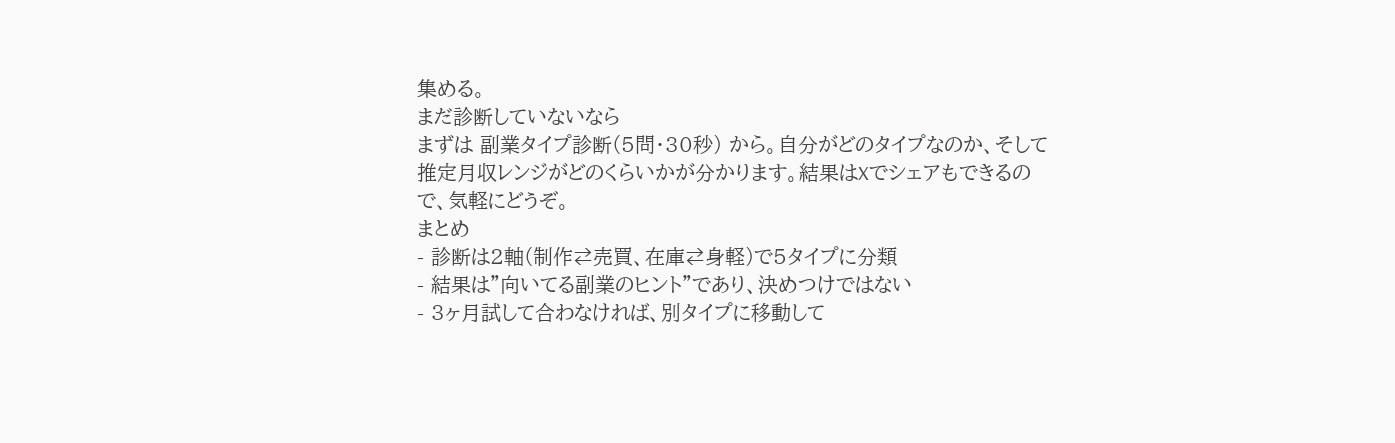集める。
まだ診断していないなら
まずは 副業タイプ診断(5問・30秒) から。自分がどのタイプなのか、そして推定月収レンジがどのくらいかが分かります。結果はXでシェアもできるので、気軽にどうぞ。
まとめ
- 診断は2軸(制作⇄売買、在庫⇄身軽)で5タイプに分類
- 結果は"向いてる副業のヒント"であり、決めつけではない
- 3ヶ月試して合わなければ、別タイプに移動して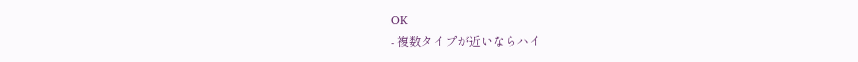OK
- 複数タイプが近いならハイ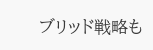ブリッド戦略も